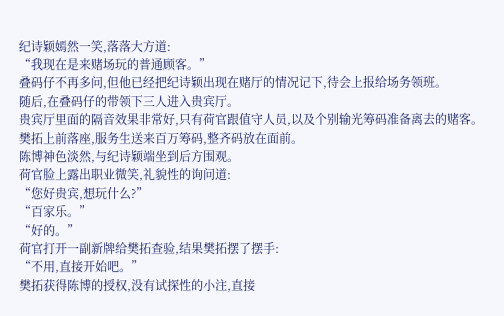纪诗颖嫣然一笑,落落大方道:
“我现在是来赌场玩的普通顾客。”
叠码仔不再多问,但他已经把纪诗颖出现在赌厅的情况记下,待会上报给场务领班。
随后,在叠码仔的带领下三人进入贵宾厅。
贵宾厅里面的隔音效果非常好,只有荷官跟值守人员,以及个别输光筹码准备离去的赌客。
樊拓上前落座,服务生送来百万筹码,整齐码放在面前。
陈博神色淡然,与纪诗颖端坐到后方围观。
荷官脸上露出职业微笑,礼貌性的询问道:
“您好贵宾,想玩什么?”
“百家乐。”
“好的。”
荷官打开一副新牌给樊拓查验,结果樊拓摆了摆手:
“不用,直接开始吧。”
樊拓获得陈博的授权,没有试探性的小注,直接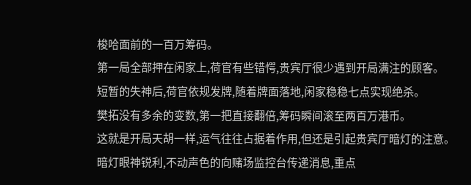梭哈面前的一百万筹码。
第一局全部押在闲家上,荷官有些错愕,贵宾厅很少遇到开局满注的顾客。
短暂的失神后,荷官依规发牌,随着牌面落地,闲家稳稳七点实现绝杀。
樊拓没有多余的变数,第一把直接翻倍,筹码瞬间滚至两百万港币。
这就是开局天胡一样,运气往往占据着作用,但还是引起贵宾厅暗灯的注意。
暗灯眼神锐利,不动声色的向赌场监控台传递消息,重点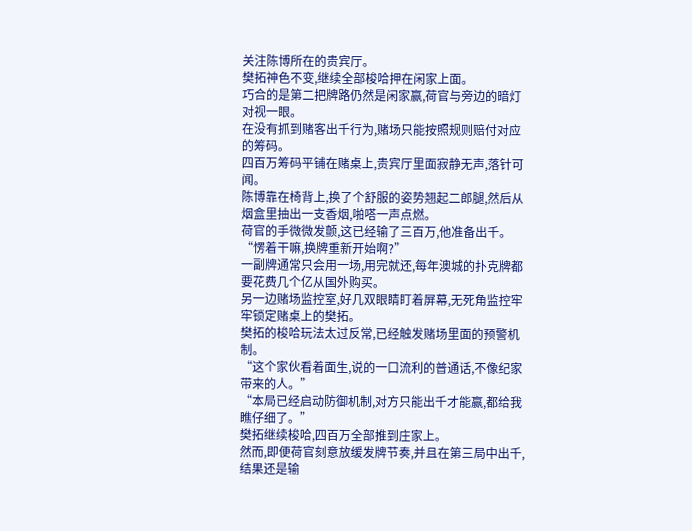关注陈博所在的贵宾厅。
樊拓神色不变,继续全部梭哈押在闲家上面。
巧合的是第二把牌路仍然是闲家赢,荷官与旁边的暗灯对视一眼。
在没有抓到赌客出千行为,赌场只能按照规则赔付对应的筹码。
四百万筹码平铺在赌桌上,贵宾厅里面寂静无声,落针可闻。
陈博靠在椅背上,换了个舒服的姿势翘起二郎腿,然后从烟盒里抽出一支香烟,啪嗒一声点燃。
荷官的手微微发颤,这已经输了三百万,他准备出千。
“愣着干嘛,换牌重新开始啊?”
一副牌通常只会用一场,用完就还,每年澳城的扑克牌都要花费几个亿从国外购买。
另一边赌场监控室,好几双眼睛盯着屏幕,无死角监控牢牢锁定赌桌上的樊拓。
樊拓的梭哈玩法太过反常,已经触发赌场里面的预警机制。
“这个家伙看着面生,说的一口流利的普通话,不像纪家带来的人。”
“本局已经启动防御机制,对方只能出千才能赢,都给我瞧仔细了。”
樊拓继续梭哈,四百万全部推到庄家上。
然而,即便荷官刻意放缓发牌节奏,并且在第三局中出千,结果还是输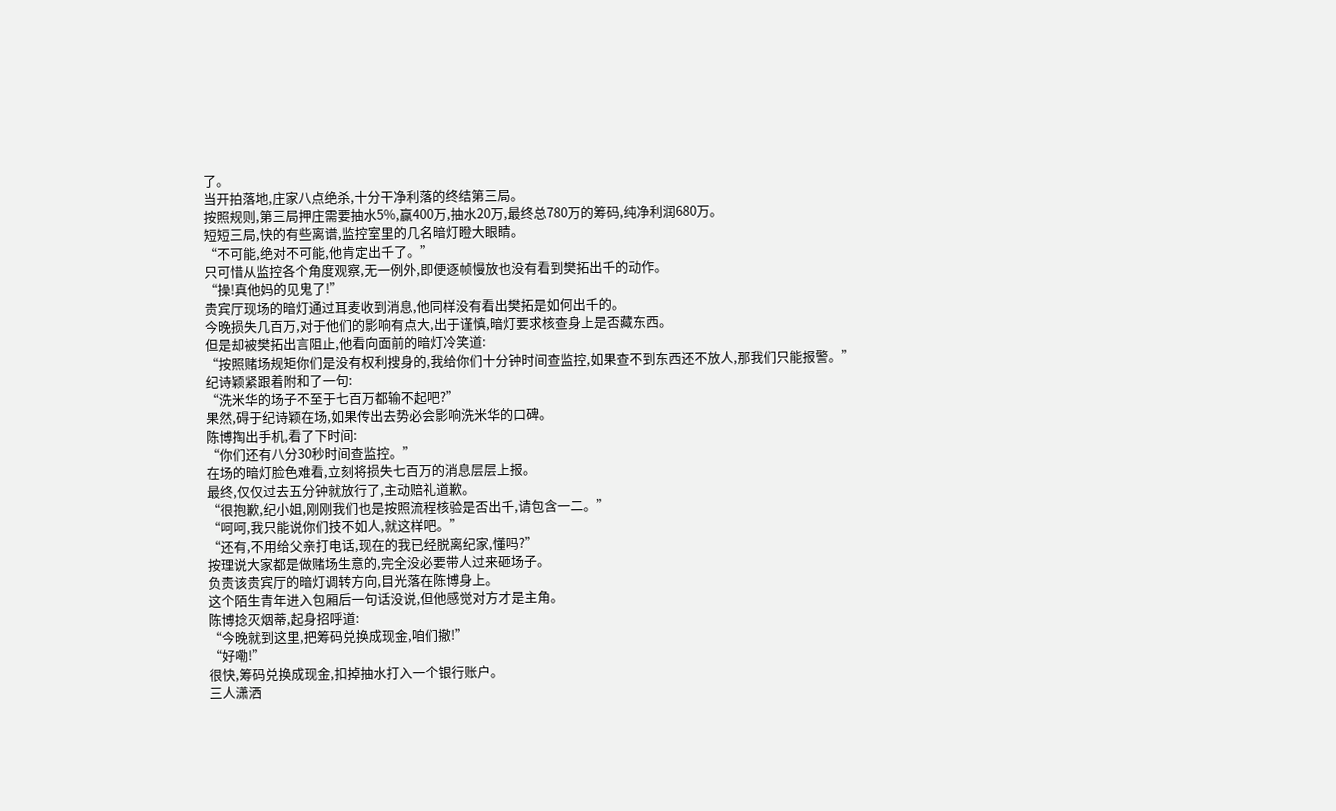了。
当开拍落地,庄家八点绝杀,十分干净利落的终结第三局。
按照规则,第三局押庄需要抽水5%,赢400万,抽水20万,最终总780万的筹码,纯净利润680万。
短短三局,快的有些离谱,监控室里的几名暗灯瞪大眼睛。
“不可能,绝对不可能,他肯定出千了。”
只可惜从监控各个角度观察,无一例外,即便逐帧慢放也没有看到樊拓出千的动作。
“操!真他妈的见鬼了!”
贵宾厅现场的暗灯通过耳麦收到消息,他同样没有看出樊拓是如何出千的。
今晚损失几百万,对于他们的影响有点大,出于谨慎,暗灯要求核查身上是否藏东西。
但是却被樊拓出言阻止,他看向面前的暗灯冷笑道:
“按照赌场规矩你们是没有权利搜身的,我给你们十分钟时间查监控,如果查不到东西还不放人,那我们只能报警。”
纪诗颖紧跟着附和了一句:
“洗米华的场子不至于七百万都输不起吧?”
果然,碍于纪诗颖在场,如果传出去势必会影响洗米华的口碑。
陈博掏出手机,看了下时间:
“你们还有八分30秒时间查监控。”
在场的暗灯脸色难看,立刻将损失七百万的消息层层上报。
最终,仅仅过去五分钟就放行了,主动赔礼道歉。
“很抱歉,纪小姐,刚刚我们也是按照流程核验是否出千,请包含一二。”
“呵呵,我只能说你们技不如人,就这样吧。”
“还有,不用给父亲打电话,现在的我已经脱离纪家,懂吗?”
按理说大家都是做赌场生意的,完全没必要带人过来砸场子。
负责该贵宾厅的暗灯调转方向,目光落在陈博身上。
这个陌生青年进入包厢后一句话没说,但他感觉对方才是主角。
陈博捻灭烟蒂,起身招呼道:
“今晚就到这里,把筹码兑换成现金,咱们撤!”
“好嘞!”
很快,筹码兑换成现金,扣掉抽水打入一个银行账户。
三人潇洒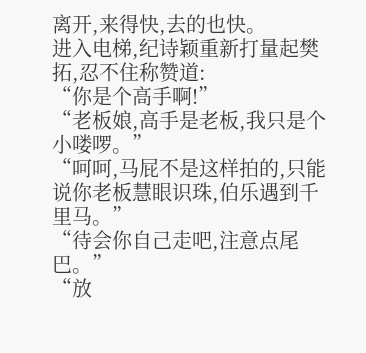离开,来得快,去的也快。
进入电梯,纪诗颖重新打量起樊拓,忍不住称赞道:
“你是个高手啊!”
“老板娘,高手是老板,我只是个小喽啰。”
“呵呵,马屁不是这样拍的,只能说你老板慧眼识珠,伯乐遇到千里马。”
“待会你自己走吧,注意点尾巴。”
“放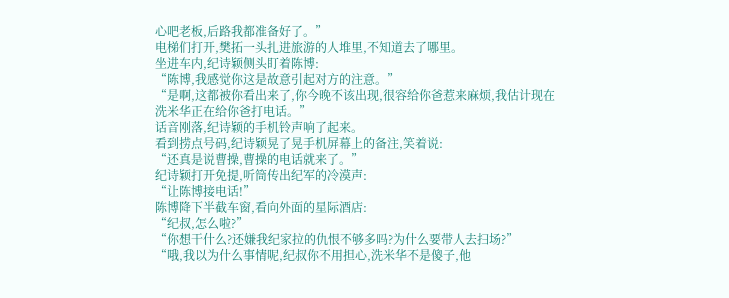心吧老板,后路我都准备好了。”
电梯们打开,樊拓一头扎进旅游的人堆里,不知道去了哪里。
坐进车内,纪诗颖侧头盯着陈博:
“陈博,我感觉你这是故意引起对方的注意。”
“是啊,这都被你看出来了,你今晚不该出现,很容给你爸惹来麻烦,我估计现在洗米华正在给你爸打电话。”
话音刚落,纪诗颖的手机铃声响了起来。
看到捞点号码,纪诗颖晃了晃手机屏幕上的备注,笑着说:
“还真是说曹操,曹操的电话就来了。”
纪诗颖打开免提,听筒传出纪军的冷漠声:
“让陈博接电话!”
陈博降下半截车窗,看向外面的星际酒店:
“纪叔,怎么啦?”
“你想干什么?还嫌我纪家拉的仇恨不够多吗?为什么要带人去扫场?”
“哦,我以为什么事情呢,纪叔你不用担心,洗米华不是傻子,他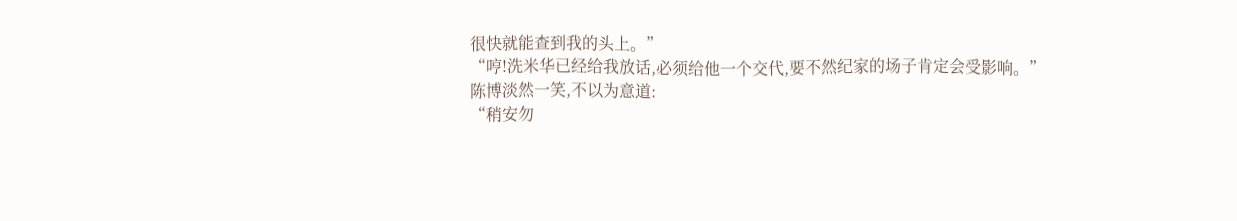很快就能查到我的头上。”
“哼!洗米华已经给我放话,必须给他一个交代,要不然纪家的场子肯定会受影响。”
陈博淡然一笑,不以为意道:
“稍安勿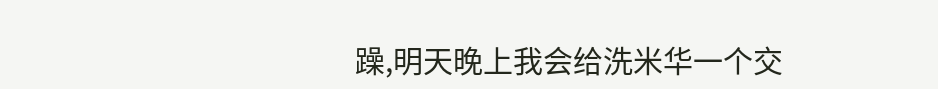躁,明天晚上我会给洗米华一个交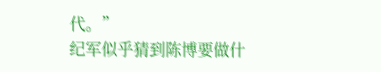代。”
纪军似乎猜到陈博要做什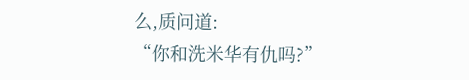么,质问道:
“你和洗米华有仇吗?”